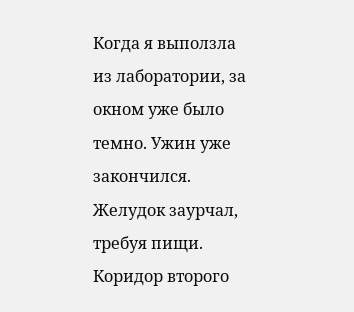Когда я выползла из лаборатории, за окном уже было темно. Ужин уже закончился. Желудок заурчал, требуя пищи. Коридор второго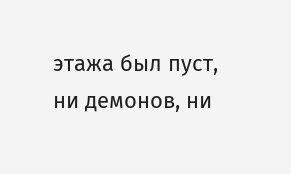этажа был пуст, ни демонов, ни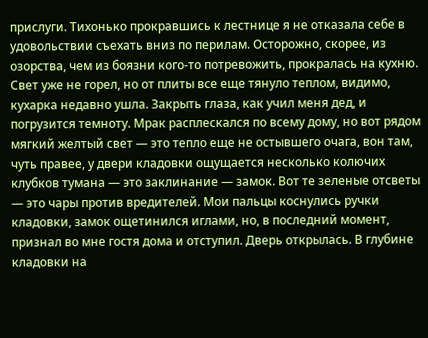прислуги. Тихонько прокравшись к лестнице я не отказала себе в удовольствии съехать вниз по перилам. Осторожно, скорее, из озорства, чем из боязни кого-то потревожить, прокралась на кухню.
Свет уже не горел, но от плиты все еще тянуло теплом, видимо, кухарка недавно ушла. Закрыть глаза, как учил меня дед, и погрузится темноту. Мрак расплескался по всему дому, но вот рядом мягкий желтый свет — это тепло еще не остывшего очага, вон там, чуть правее, у двери кладовки ощущается несколько колючих клубков тумана — это заклинание — замок. Вот те зеленые отсветы — это чары против вредителей. Мои пальцы коснулись ручки кладовки, замок ощетинился иглами, но, в последний момент, признал во мне гостя дома и отступил. Дверь открылась. В глубине кладовки на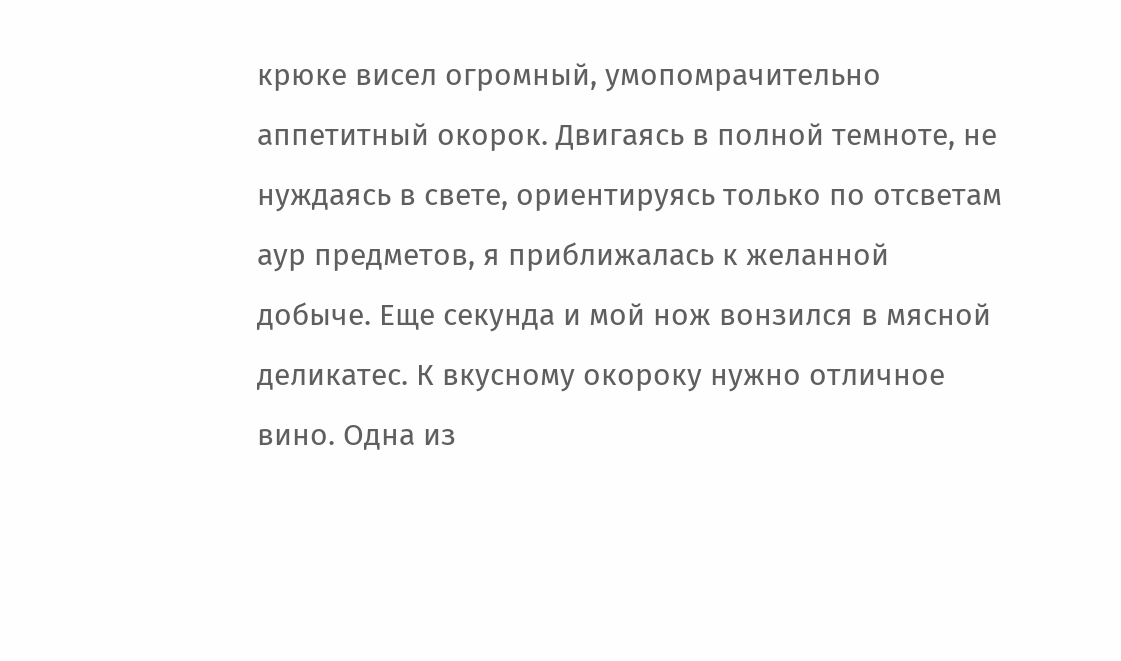крюке висел огромный, умопомрачительно аппетитный окорок. Двигаясь в полной темноте, не нуждаясь в свете, ориентируясь только по отсветам аур предметов, я приближалась к желанной добыче. Еще секунда и мой нож вонзился в мясной деликатес. К вкусному окороку нужно отличное вино. Одна из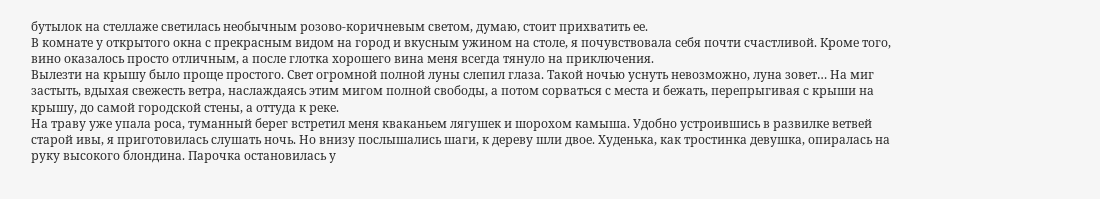бутылок на стеллаже светилась необычным розово-коричневым светом, думаю, стоит прихватить ее.
В комнате у открытого окна с прекрасным видом на город и вкусным ужином на столе, я почувствовала себя почти счастливой. Кроме того, вино оказалось просто отличным, а после глотка хорошего вина меня всегда тянуло на приключения.
Вылезти на крышу было проще простого. Свет огромной полной луны слепил глаза. Такой ночью уснуть невозможно, луна зовет… На миг застыть, вдыхая свежесть ветра, наслаждаясь этим мигом полной свободы, а потом сорваться с места и бежать, перепрыгивая с крыши на крышу, до самой городской стены, а оттуда к реке.
На траву уже упала роса, туманный берег встретил меня кваканьем лягушек и шорохом камыша. Удобно устроившись в развилке ветвей старой ивы, я приготовилась слушать ночь. Но внизу послышались шаги, к дереву шли двое. Худенька, как тростинка девушка, опиралась на руку высокого блондина. Парочка остановилась у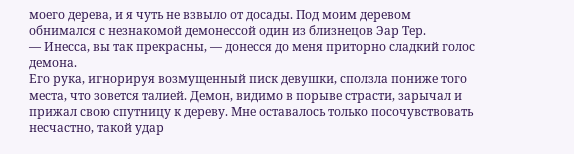моего дерева, и я чуть не взвыло от досады. Под моим деревом обнимался с незнакомой демонессой один из близнецов Эар Тер.
— Инесса, вы так прекрасны, — донесся до меня приторно сладкий голос демона.
Его рука, игнорируя возмущенный писк девушки, сползла пониже того места, что зовется талией. Демон, видимо в порыве страсти, зарычал и прижал свою спутницу к дереву. Мне оставалось только посочувствовать несчастно, такой удар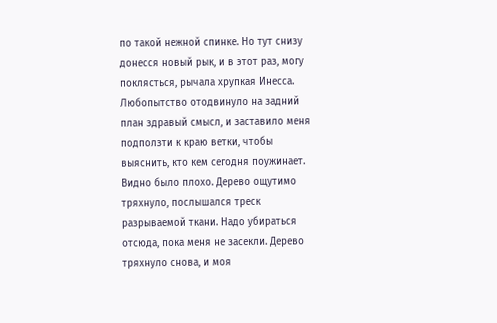по такой нежной спинке. Но тут снизу донесся новый рык, и в этот раз, могу поклясться, рычала хрупкая Инесса. Любопытство отодвинуло на задний план здравый смысл, и заставило меня подползти к краю ветки, чтобы выяснить, кто кем сегодня поужинает.
Видно было плохо. Дерево ощутимо тряхнуло, послышался треск разрываемой ткани. Надо убираться отсюда, пока меня не засекли. Дерево тряхнуло снова, и моя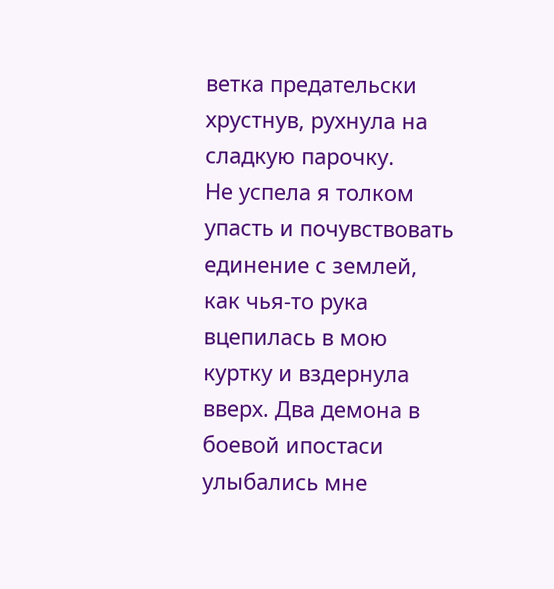ветка предательски хрустнув, рухнула на сладкую парочку.
Не успела я толком упасть и почувствовать единение с землей, как чья-то рука вцепилась в мою куртку и вздернула вверх. Два демона в боевой ипостаси улыбались мне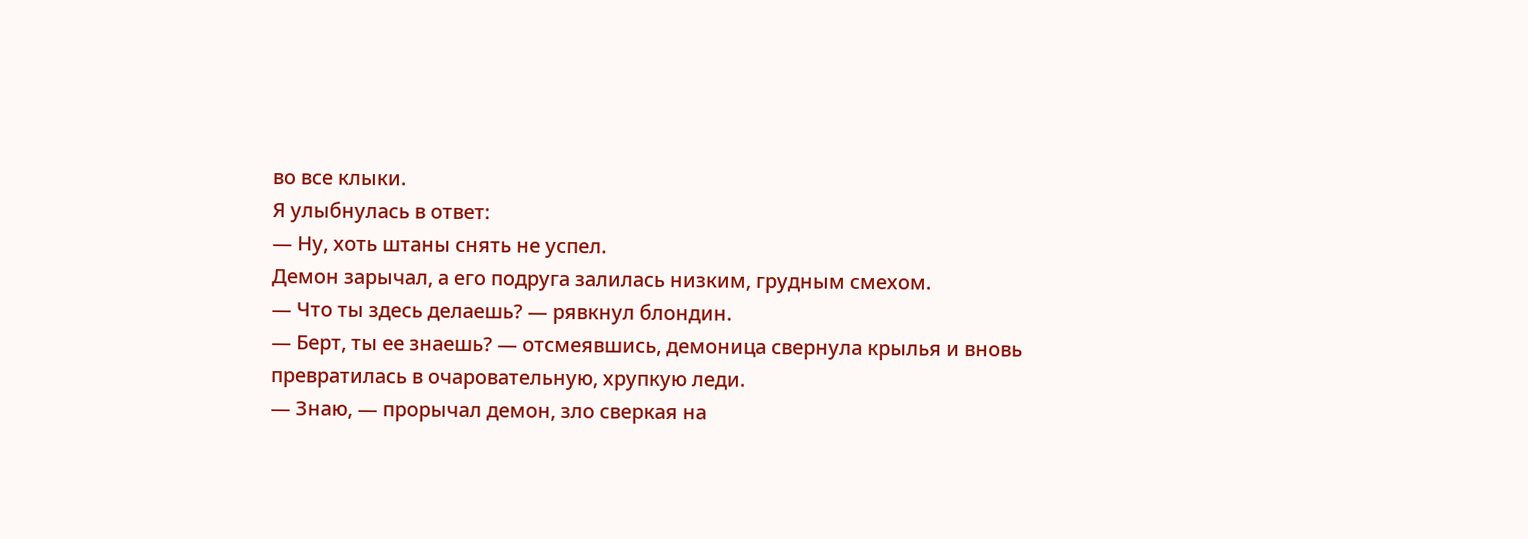во все клыки.
Я улыбнулась в ответ:
— Ну, хоть штаны снять не успел.
Демон зарычал, а его подруга залилась низким, грудным смехом.
— Что ты здесь делаешь? — рявкнул блондин.
— Берт, ты ее знаешь? — отсмеявшись, демоница свернула крылья и вновь превратилась в очаровательную, хрупкую леди.
— Знаю, — прорычал демон, зло сверкая на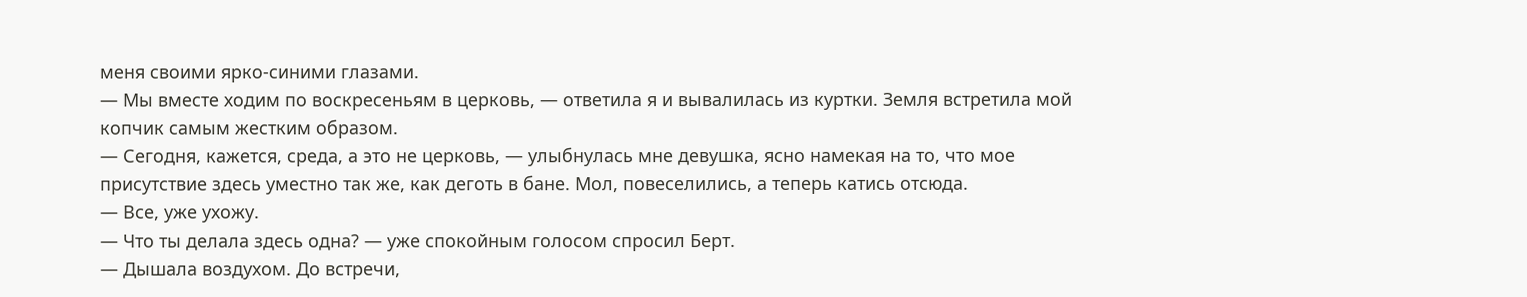меня своими ярко-синими глазами.
— Мы вместе ходим по воскресеньям в церковь, — ответила я и вывалилась из куртки. Земля встретила мой копчик самым жестким образом.
— Сегодня, кажется, среда, а это не церковь, — улыбнулась мне девушка, ясно намекая на то, что мое присутствие здесь уместно так же, как деготь в бане. Мол, повеселились, а теперь катись отсюда.
— Все, уже ухожу.
— Что ты делала здесь одна? — уже спокойным голосом спросил Берт.
— Дышала воздухом. До встречи,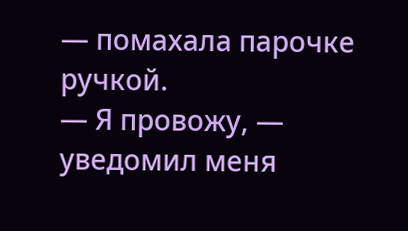— помахала парочке ручкой.
— Я провожу, — уведомил меня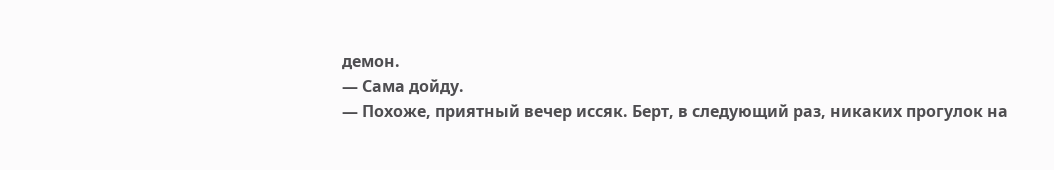демон.
— Сама дойду.
— Похоже, приятный вечер иссяк. Берт, в следующий раз, никаких прогулок на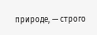природе, — строго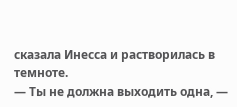сказала Инесса и растворилась в темноте.
— Ты не должна выходить одна, —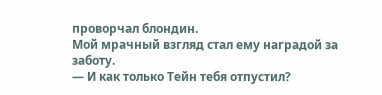проворчал блондин.
Мой мрачный взгляд стал ему наградой за заботу.
— И как только Тейн тебя отпустил?